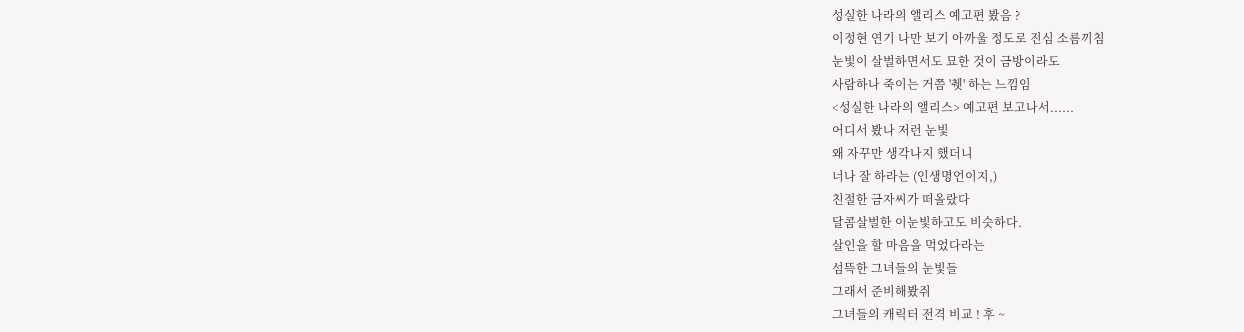성실한 나라의 앨리스 예고편 봤음 ?
이정현 연기 나만 보기 아까울 정도로 진심 소름끼침
눈빛이 살벌하면서도 묘한 것이 금방이라도
사람하나 죽이는 거쯤 '췟' 하는 느낌임
<성실한 나라의 앨리스> 예고편 보고나서......
어디서 봤나 저런 눈빛
왜 자꾸만 생각나지 했더니
너나 잘 하라는 (인생명언이지,)
친절한 금자씨가 떠올랐다
달콤살벌한 이눈빛하고도 비슷하다.
살인을 할 마음을 먹었다라는
섬뜩한 그녀들의 눈빛들
그래서 준비해봤쥐
그녀들의 캐릭터 전격 비교 ! 후 ~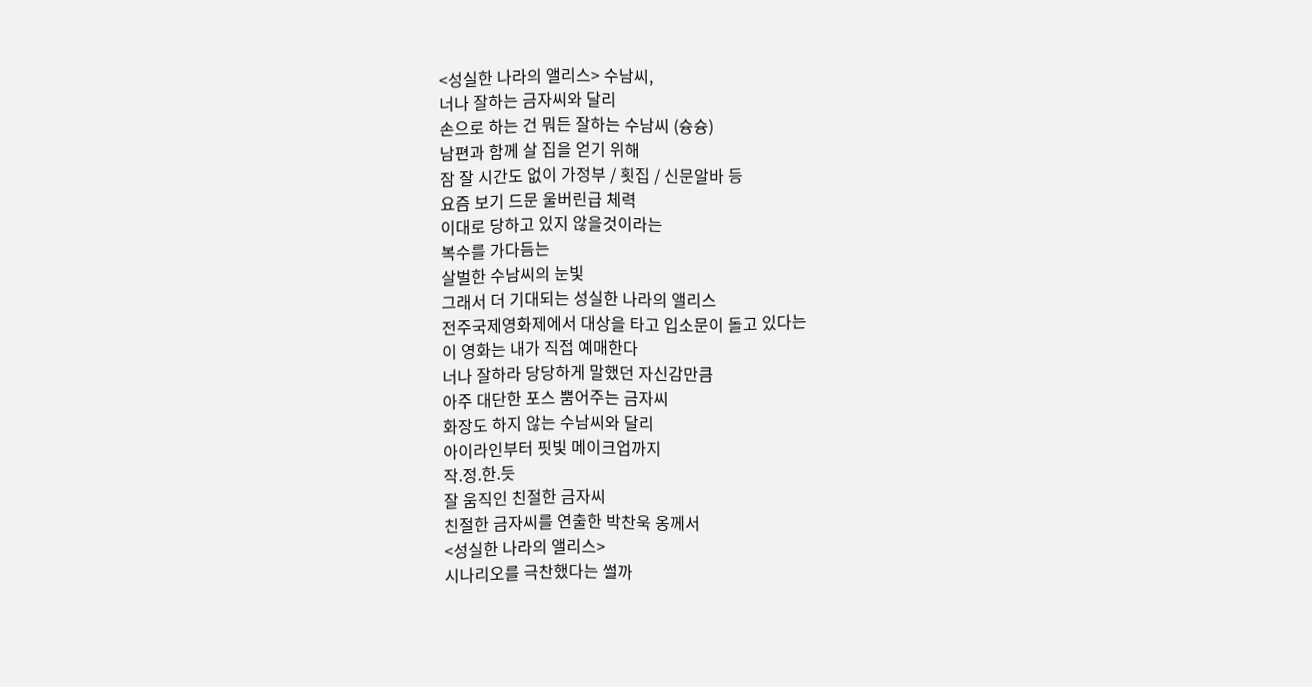<성실한 나라의 앨리스> 수남씨,
너나 잘하는 금자씨와 달리
손으로 하는 건 뭐든 잘하는 수남씨 (슝슝)
남편과 함께 살 집을 얻기 위해
잠 잘 시간도 없이 가정부 / 횟집 / 신문알바 등
요즘 보기 드문 울버린급 체력
이대로 당하고 있지 않을것이라는
복수를 가다듬는
살벌한 수남씨의 눈빛
그래서 더 기대되는 성실한 나라의 앨리스
전주국제영화제에서 대상을 타고 입소문이 돌고 있다는
이 영화는 내가 직접 예매한다
너나 잘하라 당당하게 말했던 자신감만큼
아주 대단한 포스 뿜어주는 금자씨
화장도 하지 않는 수남씨와 달리
아이라인부터 핏빛 메이크업까지
작.정.한.듯
잘 움직인 친절한 금자씨
친절한 금자씨를 연출한 박찬욱 옹께서
<성실한 나라의 앨리스>
시나리오를 극찬했다는 썰까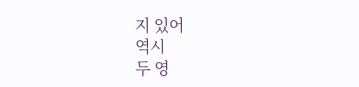지 있어
역시
두 영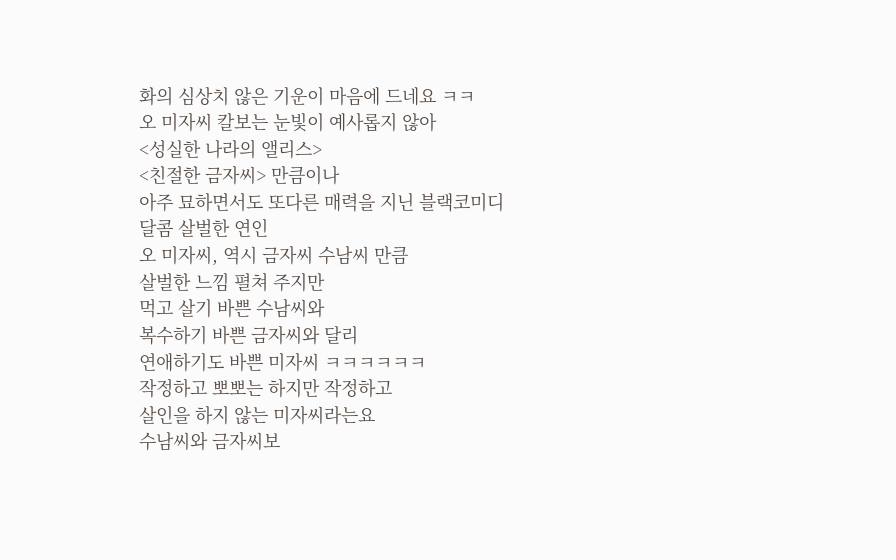화의 심상치 않은 기운이 마음에 드네요 ㅋㅋ
오 미자씨 칼보는 눈빛이 예사롭지 않아
<성실한 나라의 앨리스>
<친절한 금자씨> 만큼이나
아주 묘하면서도 또다른 매력을 지닌 블랙코미디
달콤 살벌한 연인
오 미자씨, 역시 금자씨 수남씨 만큼
살벌한 느낌 펼쳐 주지만
먹고 살기 바쁜 수남씨와
복수하기 바쁜 금자씨와 달리
연애하기도 바쁜 미자씨 ㅋㅋㅋㅋㅋㅋ
작정하고 뽀뽀는 하지만 작정하고
살인을 하지 않는 미자씨라는요
수남씨와 금자씨보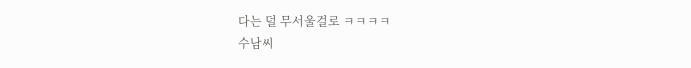다는 덜 무서울걸로 ㅋㅋㅋㅋ
수남씨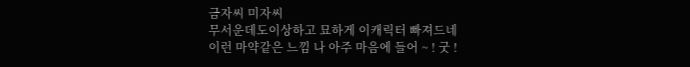금자씨 미자씨
무서운데도이상하고 묘하게 이캐릭터 빠져드네
이런 마약같은 느낌 나 아주 마음에 들어 ~ ! 굿 !